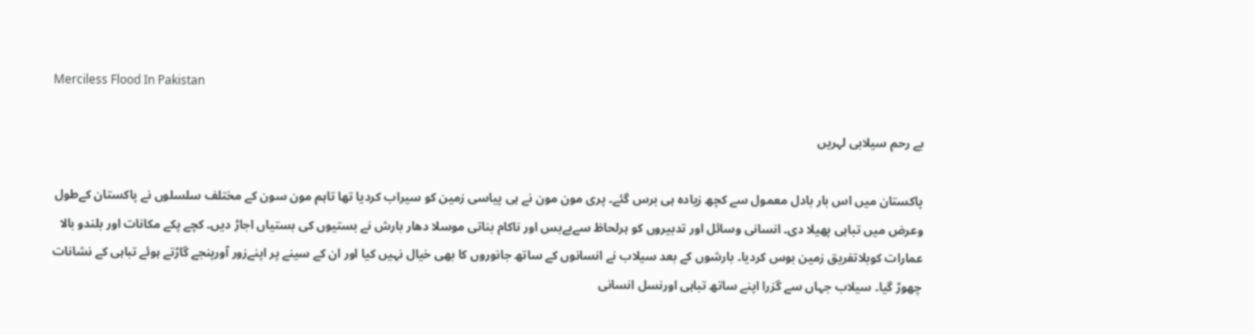Merciless Flood In Pakistan

بے رحم سیلابی لہریں

پاکستان میں اس بار بادل معمول سے کچھ زیادہ ہی برس گئے۔ پری مون مون نے ہی پیاسی زمین کو سیراب کردیا تھا تاہم مون سون کے مختلف سلسلوں نے پاکستان کےطول وعرض میں تباہی پھیلا دی۔ انسانی وسائل اور تدبیروں کو ہرلحاظ سےبےبس اور ناکام بناتی موسلا دھار بارش نے بستیوں کی بستیاں اجاڑ دیں۔ کچے پکے مکانات اور بلندو بالا عمارات کوبلاتفریق زمین بوس کردیا۔ بارشوں کے بعد سیلاب نے انسانوں کے ساتھ جانوروں کا بھی خیال نہیں کیا اور ان کے سینے پر اپنےزور آورپنجے گاڑتے ہوئے تباہی کے نشانات چھوڑ گیا۔ سیلاب جہاں سے گزرا اپنے ساتھ تباہی اورنسل انسانی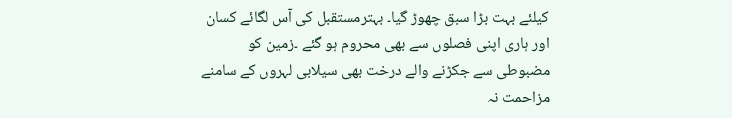کیلئے بہت بڑا سبق چھوڑ گیا۔ بہترمستقبل کی آس لگائے کسان اور ہاری اپنی فصلوں سے بھی محروم ہو گئے ۔زمین کو مضبوطی سے جکڑنے والے درخت بھی سیلابی لہروں کے سامنے مزاحمت نہ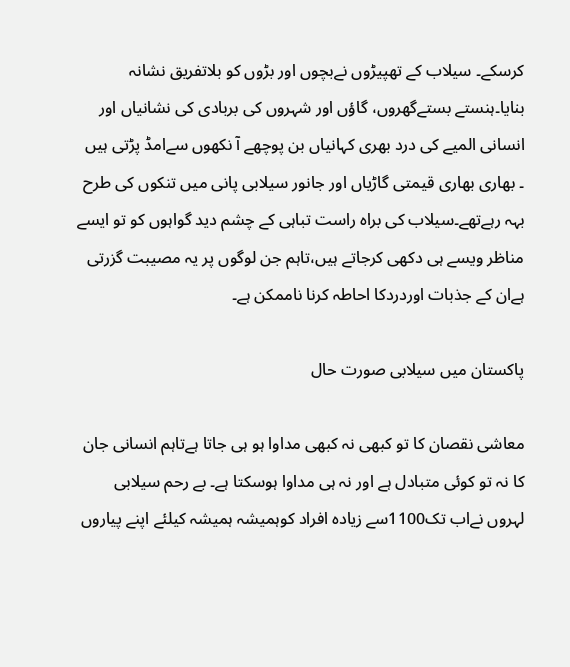کرسکے۔ سیلاب کے تھپیڑوں نےبچوں اور بڑوں کو بلاتفریق نشانہ بنایا۔ہنستے بستےگھروں، گاؤں اور شہروں کی بربادی کی نشانیاں اور انسانی المیے کی درد بھری کہانیاں بن پوچھے آ نکھوں سےامڈ پڑتی ہیں ۔ بھاری بھاری قیمتی گاڑیاں اور جانور سیلابی پانی میں تنکوں کی طرح بہہ رہےتھے۔سیلاب کی براہ راست تباہی کے چشم دید گواہوں کو تو ایسے مناظر ویسے ہی دکھی کرجاتے ہیں،تاہم جن لوگوں پر یہ مصیبت گزرتی ہےان کے جذبات اوردردکا احاطہ کرنا ناممکن ہے۔

پاکستان میں سیلابی صورت حال

معاشی نقصان کا تو کبھی نہ کبھی مداوا ہو ہی جاتا ہےتاہم انسانی جان کا نہ تو کوئی متبادل ہے اور نہ ہی مداوا ہوسکتا ہے۔ بے رحم سیلابی لہروں نےاب تک1100سے زیادہ افراد کوہمیشہ ہمیشہ کیلئے اپنے پیاروں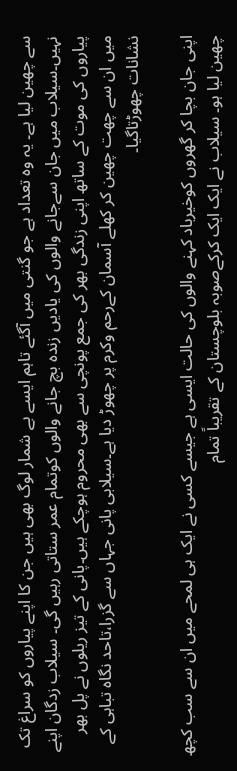سے چھین لیا ہے۔ یہ وہ تعداد ہے جو گنتی میں آگئے تاہم ایسے بے شمار لوگ بھی ہیں جن کا اپنے پیاروں کو سراغ تک نہیں۔سیلاب میں جان سےجانے والوں کی یادیں زندہ بچ جانے والوں کوتمام عمر ستاتی رہیں گی۔ سیلاب زدگان اپنے پیاروں کی موت کے ساتھ اپنی زندگی بھر کی جمع پونچی سے بھی محروم ہوچکے ہیں۔پانی کے تیز ریلوں نے پل بھر میں ان سے چھت چھین کر کھلے آسمان کےرحم وکرم پر چھوڑ دیا ہے۔سیلابی پانی جہاں سے گزرا،تاحد نگاہ تباہی کے نشانات چھوڑتاگیا۔

اپنی جان بچا کر گھروں کوخیرباد کہنے والوں کی حالت ایسی ہے جیسے کسی نے ایک ہی لمحے میں ان سے سب کچھ چھین لیا ہو۔ سیلاب نے ایک ایک کرکےصوبہ بلوچستان کے تقریباً تمام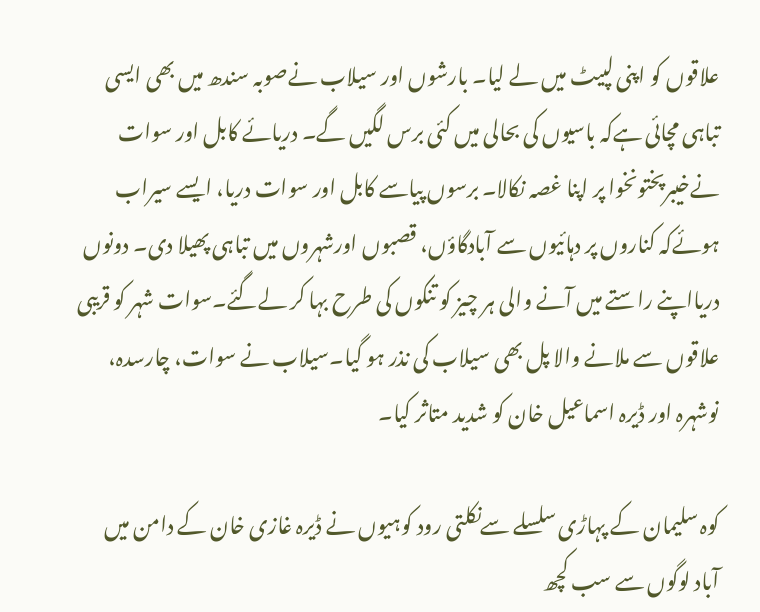علاقوں کو اپنی لپیٹ میں لے لیا۔ بارشوں اور سیلاب نےصوبہ سندھ میں بھی ایسی تباہی مچائی ہےکہ باسیوں کی بحالی میں کئی برس لگیں گے۔ دریائے کابل اور سوات نےخیبرپختونخوا پر اپنا غصہ نکالا۔ برسوں پیاسے کابل اور سوات دریا، ایسے سیراب ہوئےکہ کناروں پر دہائیوں سے آبادگاؤں، قصبوں اورشہروں میں تباہی پھیلا دی۔ دونوں دریااپنے راستے میں آنے والی ہر چیز کو تنکوں کی طرح بہا کر لےگئے۔سوات شہر کو قریبی علاقوں سے ملانے والا پل بھی سیلاب کی نذر ہو گیا۔سیلاب نے سوات، چارسدہ، نوشہرہ اور ڈیرہ اسماعیل خان کو شدید متاثر کیا۔

کوہ سلیمان کے پہاڑی سلسلے سےنکلتی رود کوہیوں نے ڈیرہ غازی خان کے دامن میں آباد لوگوں سے سب کچھ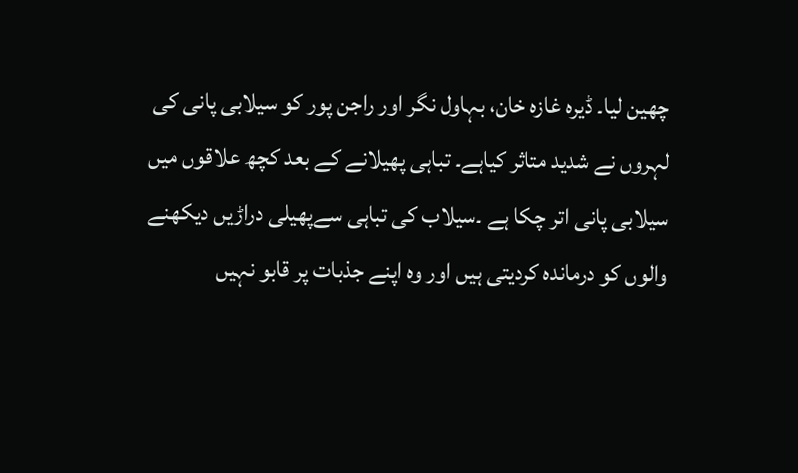چھین لیا۔ ڈیرہ غازہ خان، بہاول نگر اور راجن پور کو سیلابی پانی کی لہروں نے شدید متاثر کیاہے۔ تباہی پھیلانے کے بعد کچھ علاقوں میں سیلابی پانی اتر چکا ہے ۔سیلاب کی تباہی سےپھیلی دراڑیں دیکھنے والوں کو درماندہ کردیتی ہیں اور وہ اپنے جذبات پر قابو نہیں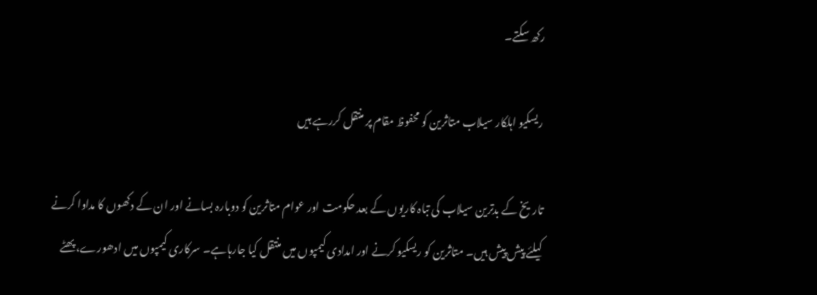رکھ سکتے۔

ریسکیو اہلکار سیلاب متاثرین کو محفوظ مقام پر منتقل کررہے ہیں

تاریخ کے بدترین سیلاب کی تباہ کاریوں کے بعد حکومت اور عوام متاثرین کو دوبارہ بسانے اور ان کے دکھوں کا مداوا کرنے کیلئے پیش پیش ہیں۔ متاثرین کو ریسکیو کرنے اور امدادی کیمپوں میں منتقل کیا جارہاہے۔ سرکاری کیمپوں میں ادھورے، پھٹے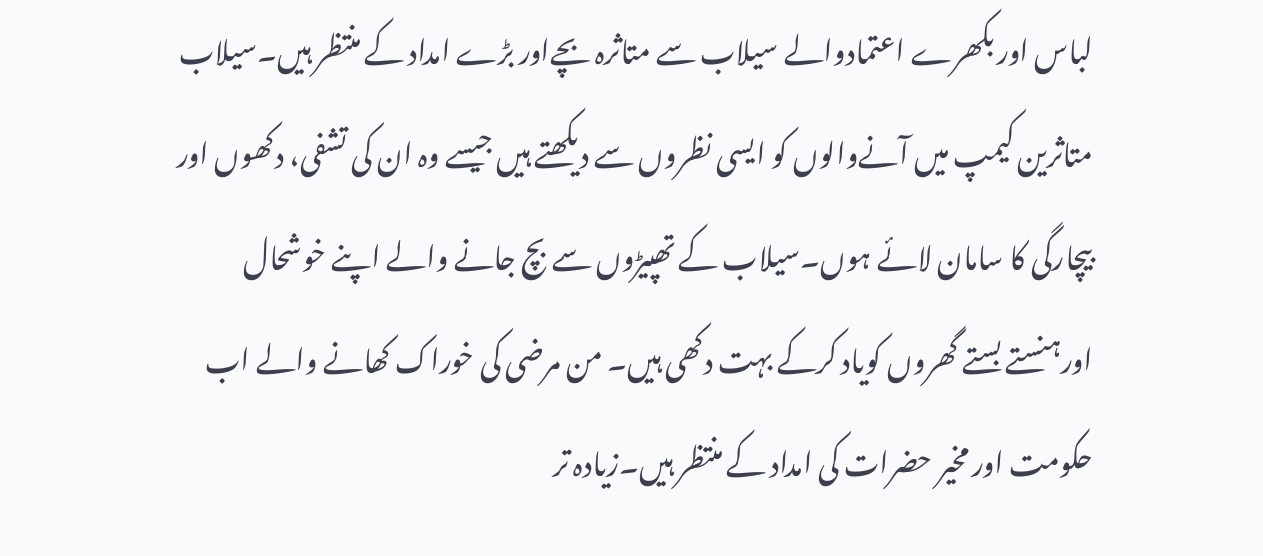لباس اور بکھرے اعتمادوالے سیلاب سے متاثرہ بچےاور بڑے امداد کے منتظر ہیں۔سیلاب متاثرین کیمپ میں آنےوالوں کو ایسی نظروں سے دیکھتے ہیں جیسے وہ ان کی تشفی، دکھوں اور بیچارگی کا سامان لائے ہوں۔سیلاب کے تھپیڑوں سے بچ جانے والے اپنے خوشحال اورہنستے بستے گھروں کویاد کرکے بہت دکھی ہیں۔ من مرضی کی خوراک کھانے والے اب حکومت اور مخیر حضرات کی امداد کے منتظر ہیں۔زیادہ تر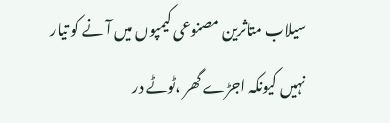سیلاب متاثرین مصنوعی کیمپوں میں آ نے کو تیار نہیں کیونکہ اجڑے گھر ،ٹوٹے در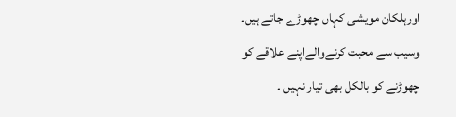اورہلکان مویشی کہاں چھوڑے جاتے ہیں۔ وسیب سے محبت کرنےوالےاپنے علاقے کو چھوڑنے کو بالکل بھی تیار نہیں ۔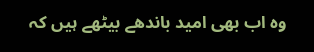وہ اب بھی امید باندھے بیٹھے ہیں کہ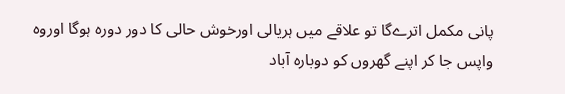پانی مکمل اترےگا تو علاقے میں ہریالی اورخوش حالی کا دور دورہ ہوگا اوروہ واپس جا کر اپنے گھروں کو دوبارہ آباد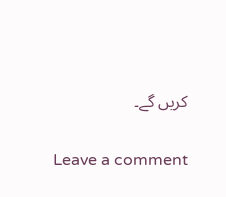کریں گے۔

Leave a comment